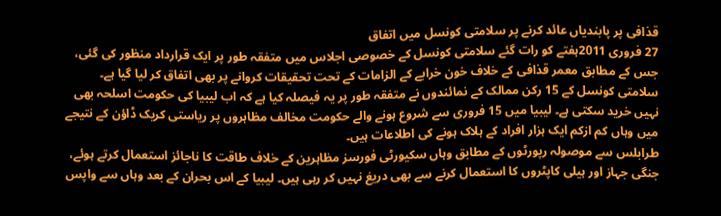قذافی پر پابندیاں عائد کرنے پر سلامتی کونسل میں اتفاق
27 فروری 2011ہفتے کو رات گئے سلامتی کونسل کے خصوصی اجلاس میں متفقہ طور پر ایک قرارداد منظور کی گئی، جس کے مطابق معمر قذافی کے خلاف خون خرابے کے الزامات کے تحت تحقیقات کروانے پر بھی اتفاق کر لیا گیا ہے۔
سلامتی کونسل کے 15 رکن ممالک کے نمائندوں نے متفقہ طور پر یہ فیصلہ کیا ہے کہ اب لیبیا کی حکومت اسلحہ بھی نہیں خرید سکتی ہے۔ لیبیا میں 15 فروری سے شروع ہونے والے حکومت مخالف مظاہروں پر ریاستی کریک ڈاؤن کے نتیجے میں وہاں کم ازکم ایک ہزار افراد کے ہلاک ہونے کی اطلاعات ہیں۔
طرابلس سے موصولہ رپورٹوں کے مطابق وہاں سکیورٹی فورسز مظاہرین کے خلاف طاقت کا ناجائز استعمال کرتے ہوئے، جنگی جہاز اور ہیلی کاپٹروں کا استعمال کرنے سے بھی دریغ نہیں کر رہی ہیں۔ لیبیا کے اس بحران کے بعد وہاں سے واپس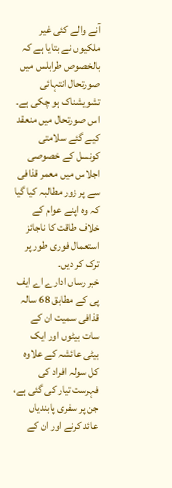آنے والے کئی غیر ملکیوں نے بتایا ہے کہ بالخصوص طرابلس میں صورتحال انتہائی تشویشناک ہو چکی ہے۔
اس صورتحال میں منعقد کیے گئے سلامتی کونسل کے خصوصی اجلاس میں معمر قذافی سے پر زور مطالبہ کیا گیا کہ وہ اپنے عوام کے خلاف طاقت کا ناجائز استعمال فوری طور پر ترک کر دیں۔
خبر رساں ادارے اے ایف پی کے مطابق 68 سالہ قذافی سمیت ان کے سات بیٹوں اور ایک بیٹی عائشہ کے علاوہ کل سولہ افراد کی فہرست تیار کی گئی ہے، جن پر سفری پابندیاں عائد کرنے اور ان کے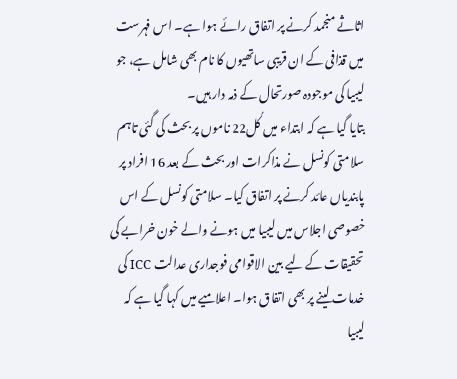اثاثے منجمد کرنے پر اتفاق رائے ہوا ہے۔ اس فہرست میں قذافی کے ان قریبی ساتھیوں کا نام بھی شامل ہے، جو لیبیا کی موجودہ صورتحال کے ذمہ دار ہیں۔
بتایا گیا ہے کہ ابتداء میں کُل22 ناموں پر بحث کی گئی تاہم سلامتی کونسل نے مذاکرات اور بحث کے بعد 16 افراد پر پابندیاں عائد کرنے پر اتفاق کیا۔ سلامتی کونسل کے اس خصوصی اجلاس میں لیبیا میں ہونے والے خون خرابے کی تحقیقات کے لیے بین الاقوامی فوجداری عدالت ICC کی خدمات لینے پر بھی اتفاق ہوا۔ اعلامیے میں کہا گیا ہے کہ لیبیا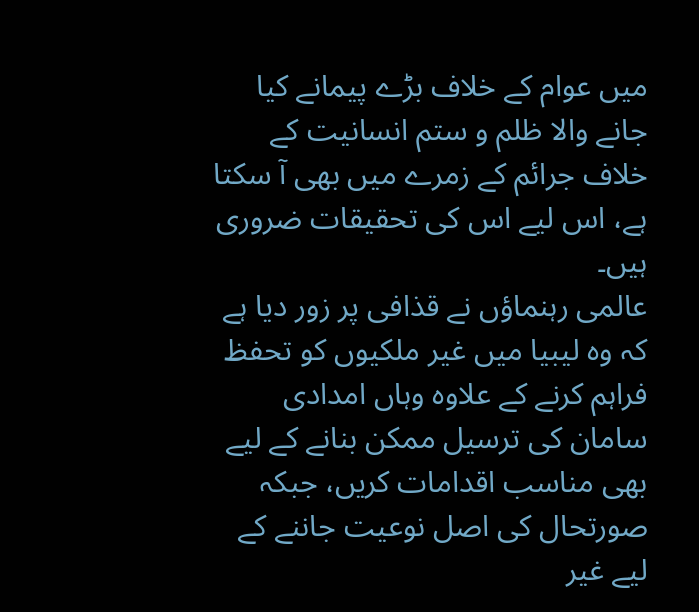میں عوام کے خلاف بڑے پیمانے کیا جانے والا ظلم و ستم انسانیت کے خلاف جرائم کے زمرے میں بھی آ سکتا ہے، اس لیے اس کی تحقیقات ضروری ہیں۔
عالمی رہنماؤں نے قذافی پر زور دیا ہے کہ وہ لیبیا میں غیر ملکیوں کو تحفظ فراہم کرنے کے علاوہ وہاں امدادی سامان کی ترسیل ممکن بنانے کے لیے بھی مناسب اقدامات کریں، جبکہ صورتحال کی اصل نوعیت جاننے کے لیے غیر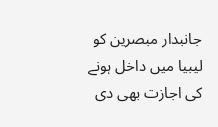جانبدار مبصرین کو لیبیا میں داخل ہونے کی اجازت بھی دی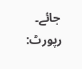جائے۔
رپورٹ: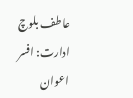عاطف بلوچ
ادارت: افسر اعوان